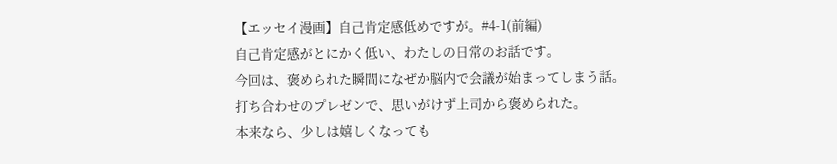【エッセイ漫画】自己肯定感低めですが。#4-1(前編)
自己肯定感がとにかく低い、わたしの日常のお話です。
今回は、褒められた瞬間になぜか脳内で会議が始まってしまう話。
打ち合わせのプレゼンで、思いがけず上司から褒められた。
本来なら、少しは嬉しくなっても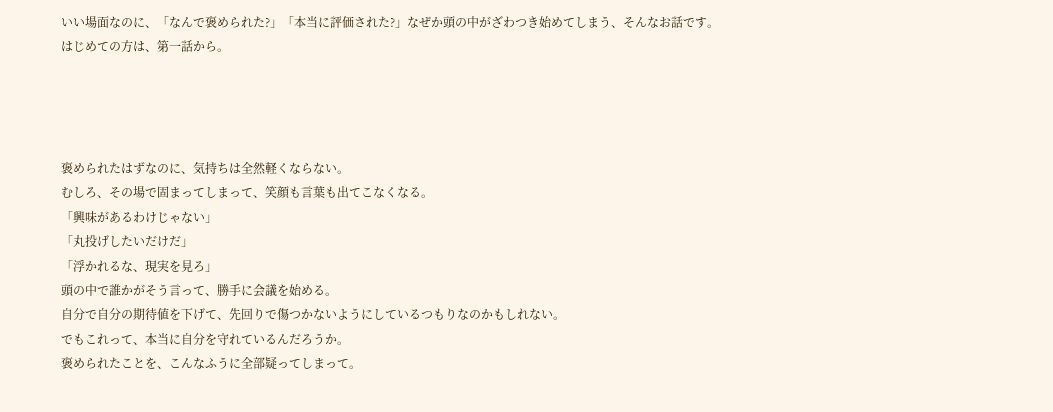いい場面なのに、「なんで褒められた?」「本当に評価された?」なぜか頭の中がざわつき始めてしまう、そんなお話です。
はじめての方は、第一話から。




褒められたはずなのに、気持ちは全然軽くならない。
むしろ、その場で固まってしまって、笑顔も言葉も出てこなくなる。
「興味があるわけじゃない」
「丸投げしたいだけだ」
「浮かれるな、現実を見ろ」
頭の中で誰かがそう言って、勝手に会議を始める。
自分で自分の期待値を下げて、先回りで傷つかないようにしているつもりなのかもしれない。
でもこれって、本当に自分を守れているんだろうか。
褒められたことを、こんなふうに全部疑ってしまって。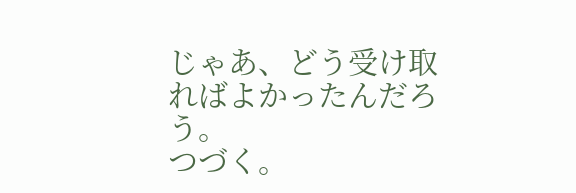じゃあ、どう受け取ればよかったんだろう。
つづく。